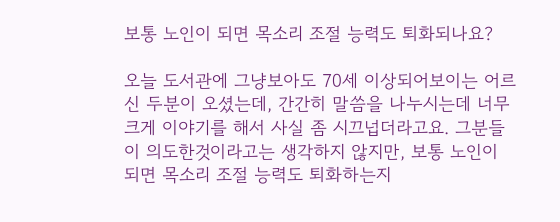보통 노인이 되면 목소리 조절 능력도 퇴화되나요?

오늘 도서관에 그냥보아도 70세 이상되어보이는 어르신 두분이 오셨는데, 간간히 말씀을 나누시는데 너무 크게 이야기를 해서 사실 좀 시끄넙더라고요. 그분들이 의도한것이라고는 생각하지 않지만, 보통 노인이 되면 목소리 조절 능력도 퇴화하는지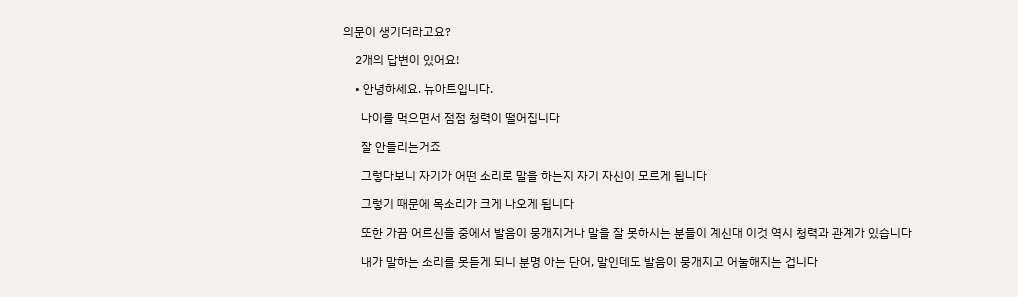의문이 생기더라고요?

    2개의 답변이 있어요!

    • 안녕하세요. 뉴아트입니다.

      나이를 먹으면서 점점 청력이 떨어집니다

      잘 안들리는거죠

      그렇다보니 자기가 어떤 소리로 말을 하는지 자기 자신이 모르게 됩니다

      그렇기 때문에 목소리가 크게 나오게 됩니다

      또한 가끔 어르신들 중에서 발음이 뭉개지거나 말을 잘 못하시는 분들이 계신대 이것 역시 청력과 관계가 있습니다

      내가 말하는 소리를 못듣게 되니 분명 아는 단어, 말인데도 발음이 뭉개지고 어눌해지는 겁니다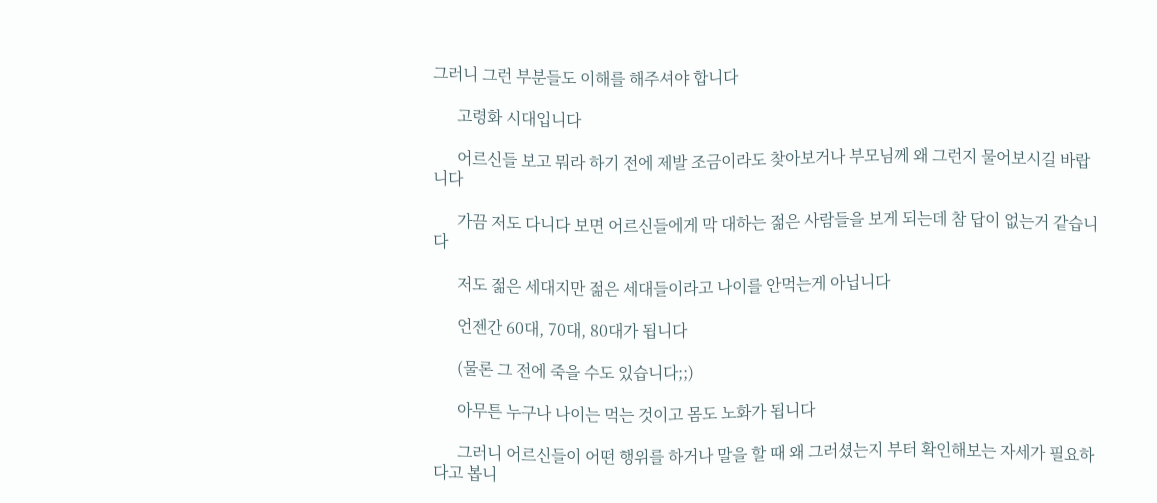그러니 그런 부분들도 이해를 해주셔야 합니다

      고령화 시대입니다

      어르신들 보고 뭐라 하기 전에 제발 조금이라도 찾아보거나 부모님께 왜 그런지 물어보시길 바랍니다

      가끔 저도 다니다 보면 어르신들에게 막 대하는 젊은 사람들을 보게 되는데 참 답이 없는거 같습니다

      저도 젊은 세대지만 젊은 세대들이라고 나이를 안먹는게 아닙니다

      언젠간 60대, 70대, 80대가 됩니다

      (물론 그 전에 죽을 수도 있습니다;;)

      아무튼 누구나 나이는 먹는 것이고 몸도 노화가 됩니다

      그러니 어르신들이 어떤 행위를 하거나 말을 할 때 왜 그러셨는지 부터 확인해보는 자세가 필요하다고 봅니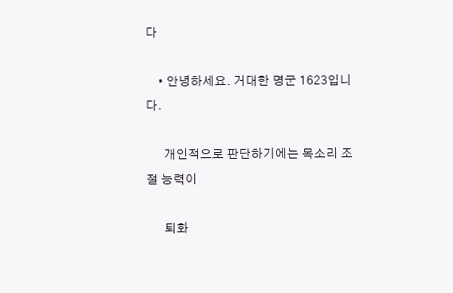다

    • 안녕하세요. 거대한 명군 1623입니다.

      개인적으로 판단하기에는 목소리 조절 능력이

      퇴화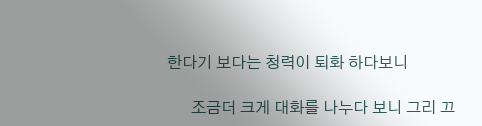한다기 보다는 청력이 퇴화 하다보니

      조금더 크게 대화를 나누다 보니 그리 끄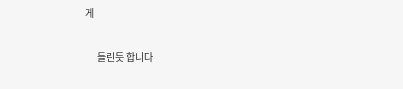게

      들린듯 합니다